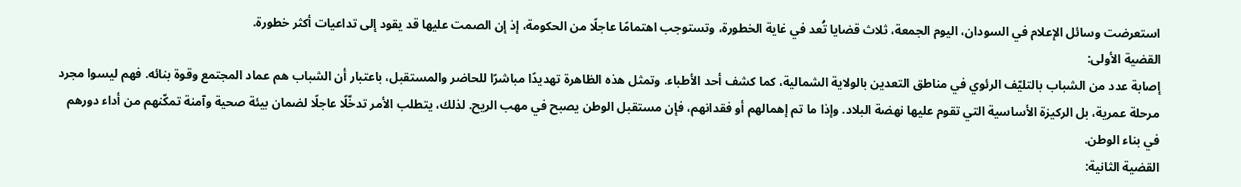استعرضت وسائل الإعلام في السودان، اليوم الجمعة، ثلاث قضايا تُعد في غاية الخطورة، وتستوجب اهتمامًا عاجلًا من الحكومة، إذ إن الصمت عليها قد يقود إلى تداعيات أكثر خطورة.
القضية الأولى:
إصابة عدد من الشباب بالتليّف الرئوي في مناطق التعدين بالولاية الشمالية، كما كشف أحد الأطباء. وتمثل هذه الظاهرة تهديدًا مباشرًا للحاضر والمستقبل، باعتبار أن الشباب هم عماد المجتمع وقوة بنائه. فهم ليسوا مجرد مرحلة عمرية، بل الركيزة الأساسية التي تقوم عليها نهضة البلاد. وإذا ما تم إهمالهم أو فقدانهم، فإن مستقبل الوطن يصبح في مهب الريح. لذلك، يتطلب الأمر تدخّلًا عاجلًا لضمان بيئة صحية وآمنة تمكّنهم من أداء دورهم في بناء الوطن.
القضية الثانية: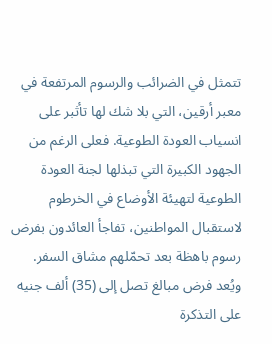تتمثل في الضرائب والرسوم المرتفعة في معبر أرقين، التي بلا شك لها تأثبر على انسياب العودة الطوعية. فعلى الرغم من الجهود الكبيرة التي تبذلها لجنة العودة الطوعية لتهيئة الأوضاع في الخرطوم لاستقبال المواطنين، تفاجأ العائدون بفرض رسوم باهظة بعد تحمّلهم مشاق السفر. ويُعد فرض مبالغ تصل إلى (35) ألف جنيه على التذكرة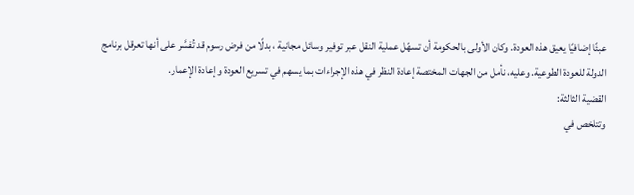عبئًا إضافيًا يعيق هذه العودة. وكان الأولى بالحكومة أن تسهّل عملية النقل عبر توفير وسائل مجانية ، بدلًا من فرض رسوم قد تُفسَّر على أنها تعرقل برنامج الدولة للعودة الطوعية. وعليه، نأمل من الجهات المختصة إعادة النظر في هذه الإجراءات بما يسهم في تسريع العودة وإعادة الإعمار.
القضية الثالثة:
وتتلخص في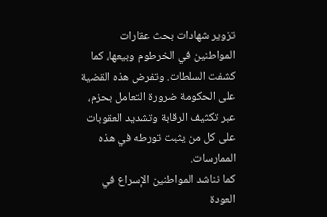تزوير شهادات بحث عقارات المواطنين في الخرطوم وبيعها، كما كشفت السلطات. وتفرض هذه القضية على الحكومة ضرورة التعامل بحزم، عبر تكثيف الرقابة وتشديد العقوبات على كل من يثبت تورطه في هذه الممارسات.
كما نناشد المواطنين الإسراع في العودة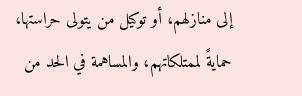إلى منازلهم، أو توكيل من يتولى حراستها، حمايةً لممتلكاتهم، والمساهمة في الحد من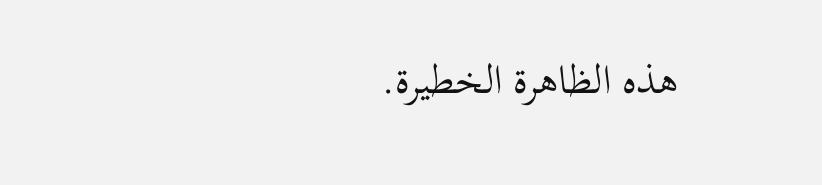هذه الظاهرة الخطيرة.